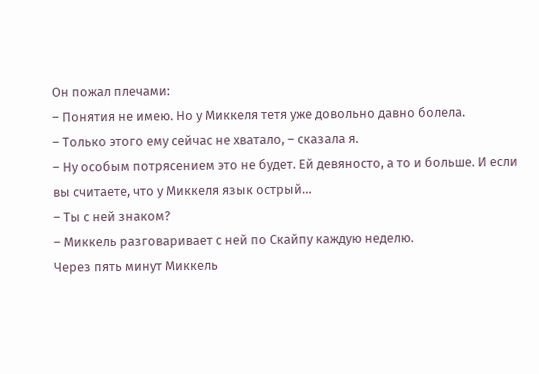Он пожал плечами:
– Понятия не имею. Но у Миккеля тетя уже довольно давно болела.
– Только этого ему сейчас не хватало, – сказала я.
– Ну особым потрясением это не будет. Ей девяносто, а то и больше. И если вы считаете, что у Миккеля язык острый…
– Ты с ней знаком?
– Миккель разговаривает с ней по Скайпу каждую неделю.
Через пять минут Миккель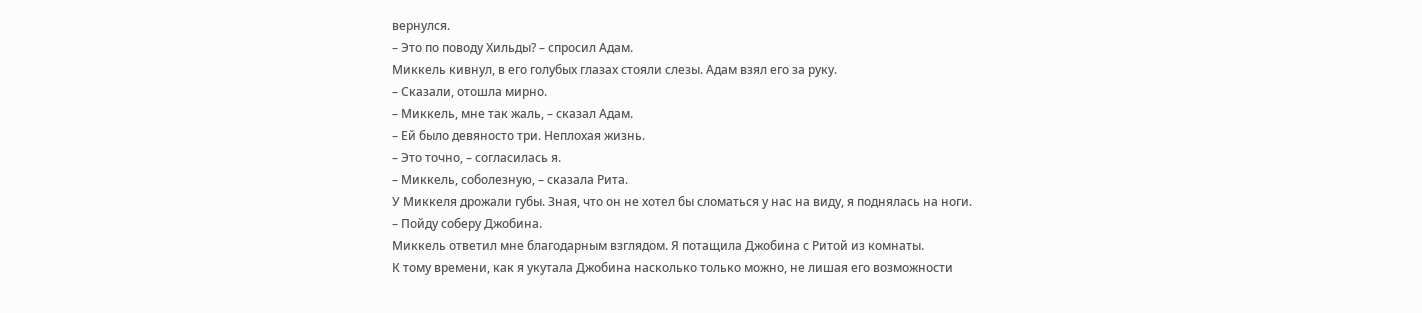вернулся.
– Это по поводу Хильды? – спросил Адам.
Миккель кивнул, в его голубых глазах стояли слезы. Адам взял его за руку.
– Сказали, отошла мирно.
– Миккель, мне так жаль, – сказал Адам.
– Ей было девяносто три. Неплохая жизнь.
– Это точно, – согласилась я.
– Миккель, соболезную, – сказала Рита.
У Миккеля дрожали губы. Зная, что он не хотел бы сломаться у нас на виду, я поднялась на ноги.
– Пойду соберу Джобина.
Миккель ответил мне благодарным взглядом. Я потащила Джобина с Ритой из комнаты.
К тому времени, как я укутала Джобина насколько только можно, не лишая его возможности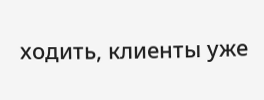ходить, клиенты уже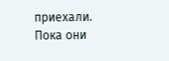приехали.
Пока они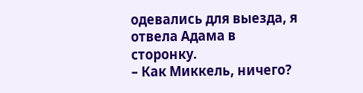одевались для выезда, я отвела Адама в сторонку.
– Как Миккель, ничего?